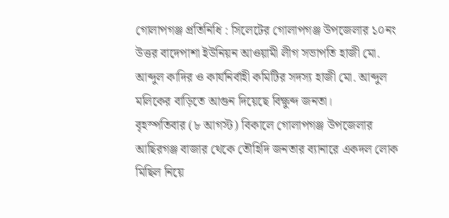গোলাপগঞ্জ প্রতিনিধি : সিলেটের গোলাপগঞ্জ উপজেলার ১০নং উত্তর বাদেপাশা ইউনিয়ন আওয়ামী লীগ সভাপতি হাজী মো. আব্দুল কাদির ও কার্যনির্বাহী কমিটির সদস্য হাজী মো. আব্দুল মলিকের বাড়িতে আগুন দিয়েছে বিক্ষুব্দ জনতা।
বৃহস্পতিবার (৮ আগস্ট) বিকালে গোলাপগঞ্জ উপজেলার আছিরগঞ্জ বাজার থেকে তৌহিদি জনতার ব্যানারে একদল লোক মিছিল নিয়ে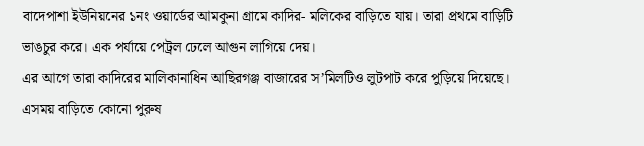বাদেপাশা ইউনিয়নের ১নং ওয়ার্ডের আমকুনা গ্রামে কাদির- মলিকের বাড়িতে যায়। তারা প্রথমে বাড়িটি ভাঙচুর করে। এক পর্যায়ে পেট্রল ঢেলে আগুন লাগিয়ে দেয়।
এর আগে তারা কাদিরের মালিকানাধিন আছিরগঞ্জ বাজারের স’মিলটিও লুটপাট করে পুড়িয়ে দিয়েছে।
এসময় বাড়িতে কোনো পুরুষ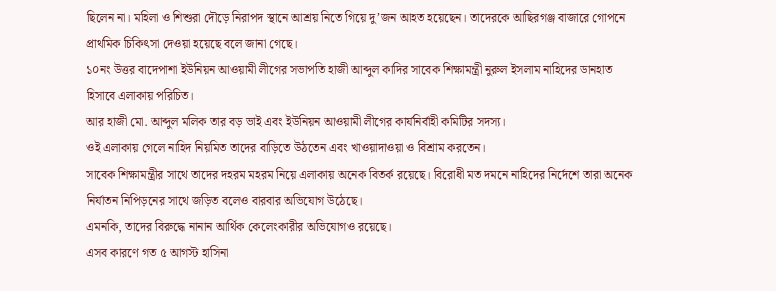ছিলেন না। মহিলা ও শিশুরা দৌড়ে নিরাপদ স্থানে আশ্রয় নিতে গিয়ে দু’জন আহত হয়েছেন। তাদেরকে আছিরগঞ্জ বাজারে গোপনে প্রাথমিক চিকিৎসা দেওয়া হয়েছে বলে জানা গেছে।
১০নং উত্তর বাদেপাশা ইউনিয়ন আওয়ামী লীগের সভাপতি হাজী আব্দুল কাদির সাবেক শিক্ষামন্ত্রী নুরুল ইসলাম নাহিদের ডানহাত হিসাবে এলাকায় পরিচিত।
আর হাজী মো. আব্দুল মলিক তার বড় ভাই এবং ইউনিয়ন আওয়ামী লীগের কার্যনির্বাহী কমিটির সদস্য।
ওই এলাকায় গেলে নাহিদ নিয়মিত তাদের বাড়িতে উঠতেন এবং খাওয়াদাওয়া ও বিশ্রাম করতেন।
সাবেক শিক্ষামন্ত্রীর সাথে তাদের দহরম মহরম নিয়ে এলাকায় অনেক বিতর্ক রয়েছে। বিরোধী মত দমনে নাহিদের নির্দেশে তারা অনেক নির্যাতন নিপিড়নের সাথে জড়িত বলেও বারবার অভিযোগ উঠেছে।
এমনকি, তাদের বিরুদ্ধে নানান আর্থিক কেলেংকারীর অভিযোগও রয়েছে।
এসব কারণে গত ৫ আগস্ট হাসিনা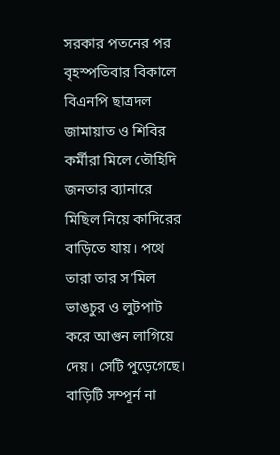সরকার পতনের পর বৃহস্পতিবার বিকালে বিএনপি ছাত্রদল জামায়াত ও শিবির কর্মীরা মিলে তৌহিদি জনতার ব্যানারে মিছিল নিয়ে কাদিরের বাড়িতে যায়। পথে তারা তার স’মিল ভাঙচুর ও লুটপাট করে আগুন লাগিয়ে দেয়। সেটি পুড়েগেছে।
বাড়িটি সম্পূর্ন না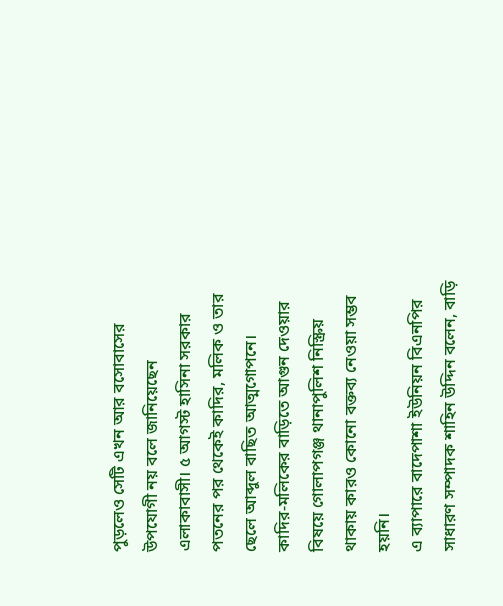পুড়লেও সেটি এখন আর বসোবাসের উপযোগী নয় বলে জানিয়েছেন এলাকাবাসী। ৫ আগস্ট হাসিনা সরকার পতনের পর থেকেই কাদির, মলিক ও তার ছেলে আব্দুল বাছিত আত্মগোপনে।
কাদির-মলিকের বাড়িতে আগুন দেওয়ার বিষয়ে গোলাপগঞ্জ থানাপুলিশ নিস্ক্রিয় থাকায় কারও কোনো বক্তব্য নেওয়া সম্ভব হয়নি।
এ ব্যাপারে বাদেপাশা ইউনিয়ন বিএনপির সাধারণ সম্পাদক শাহিন উদ্দিন বলেন, বাড়ি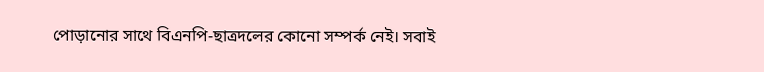পোড়ানোর সাথে বিএনপি-ছাত্রদলের কোনো সম্পর্ক নেই। সবাই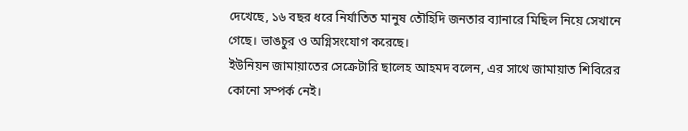দেখেছে, ১৬ বছর ধরে নির্যাতিত মানুষ তৌহিদি জনতার ব্যানারে মিছিল নিয়ে সেখানে গেছে। ভাঙচুর ও অগ্নিসংযোগ করেছে।
ইউনিয়ন জামায়াতের সেক্রেটারি ছালেহ আহমদ বলেন, এর সাথে জামায়াত শিবিরের কোনো সম্পর্ক নেই।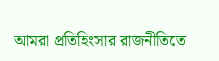আমরা প্রতিহিংসার রাজনীতিতে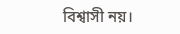বিশ্বাসী নয়।